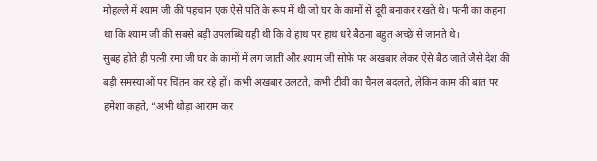मोहल्ले में श्याम जी की पहचान एक ऐसे पति के रूप में थी जो घर के कामों से दूरी बनाकर रखते थे। पत्नी का कहना था कि श्याम जी की सबसे बड़ी उपलब्धि यही थी कि वे हाथ पर हाथ धरे बैठना बहुत अच्छे से जानते थे।
सुबह होते ही पत्नी रमा जी घर के कामों में लग जातीं और श्याम जी सोफे पर अखबार लेकर ऐसे बैठ जाते जैसे देश की बड़ी समस्याओं पर चिंतन कर रहे हों। कभी अखबार उलटते, कभी टीवी का चैनल बदलते, लेकिन काम की बात पर हमेशा कहते, “अभी थोड़ा आराम कर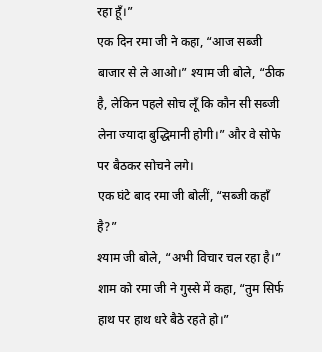रहा हूँ।”
एक दिन रमा जी ने कहा, “आज सब्जी बाजार से ले आओ।” श्याम जी बोले, “ठीक है, लेकिन पहले सोच लूँ कि कौन सी सब्जी लेना ज्यादा बुद्धिमानी होगी।” और वे सोफे पर बैठकर सोचने लगे।
एक घंटे बाद रमा जी बोलीं, “सब्जी कहाँ है?”
श्याम जी बोले, “अभी विचार चल रहा है।”
शाम को रमा जी ने गुस्से में कहा, “तुम सिर्फ हाथ पर हाथ धरे बैठे रहते हो।”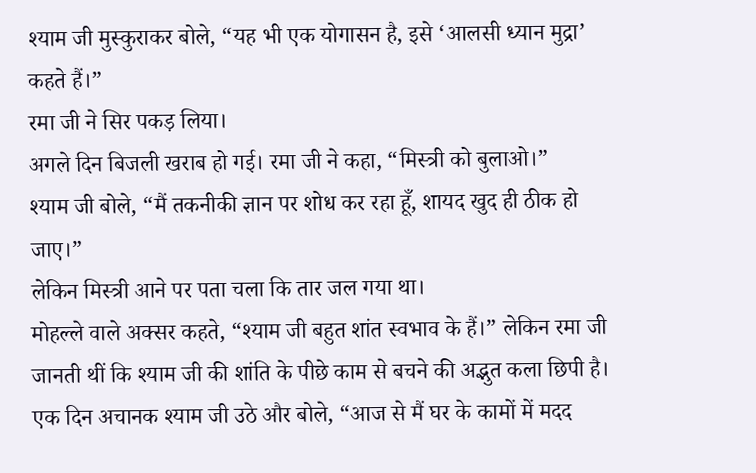श्याम जी मुस्कुराकर बोले, “यह भी एक योगासन है, इसे ‘आलसी ध्यान मुद्रा’ कहते हैं।”
रमा जी ने सिर पकड़ लिया।
अगले दिन बिजली खराब हो गई। रमा जी ने कहा, “मिस्त्री को बुलाओ।”
श्याम जी बोले, “मैं तकनीकी ज्ञान पर शोध कर रहा हूँ, शायद खुद ही ठीक हो जाए।”
लेकिन मिस्त्री आने पर पता चला कि तार जल गया था।
मोहल्ले वाले अक्सर कहते, “श्याम जी बहुत शांत स्वभाव के हैं।” लेकिन रमा जी जानती थीं कि श्याम जी की शांति के पीछे काम से बचने की अद्भुत कला छिपी है।
एक दिन अचानक श्याम जी उठे और बोले, “आज से मैं घर के कामों में मदद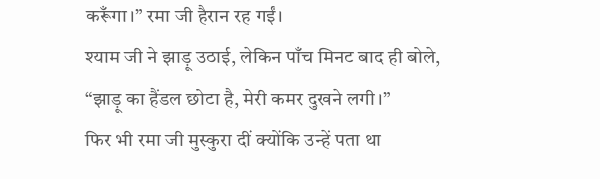करूँगा।” रमा जी हैरान रह गईं।
श्याम जी ने झाड़ू उठाई, लेकिन पाँच मिनट बाद ही बोले, “झाड़ू का हैंडल छोटा है, मेरी कमर दुखने लगी।”
फिर भी रमा जी मुस्कुरा दीं क्योंकि उन्हें पता था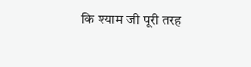कि श्याम जी पूरी तरह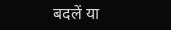बदलें या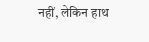नहीं, लेकिन हाथ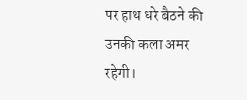पर हाथ धरे बैठने की उनकी कला अमर रहेगी।